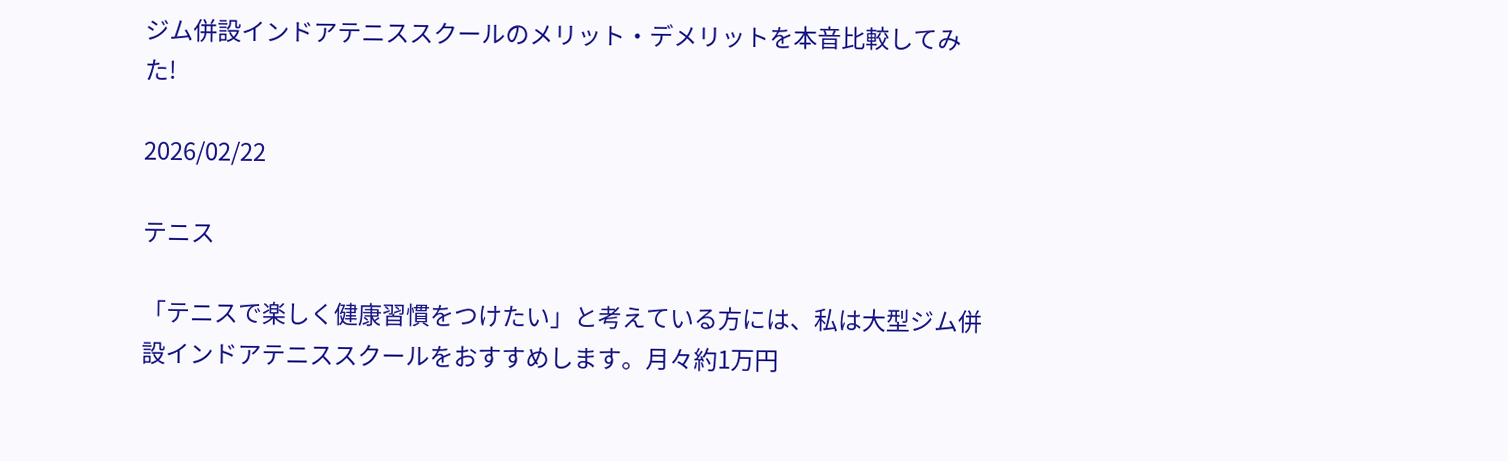ジム併設インドアテニススクールのメリット・デメリットを本音比較してみた!

2026/02/22

テニス

「テニスで楽しく健康習慣をつけたい」と考えている方には、私は大型ジム併設インドアテニススクールをおすすめします。月々約1万円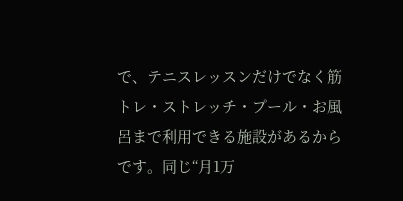で、テニスレッスンだけでなく筋トレ・ストレッチ・プール・お風呂まで利用できる施設があるからです。同じ“月1万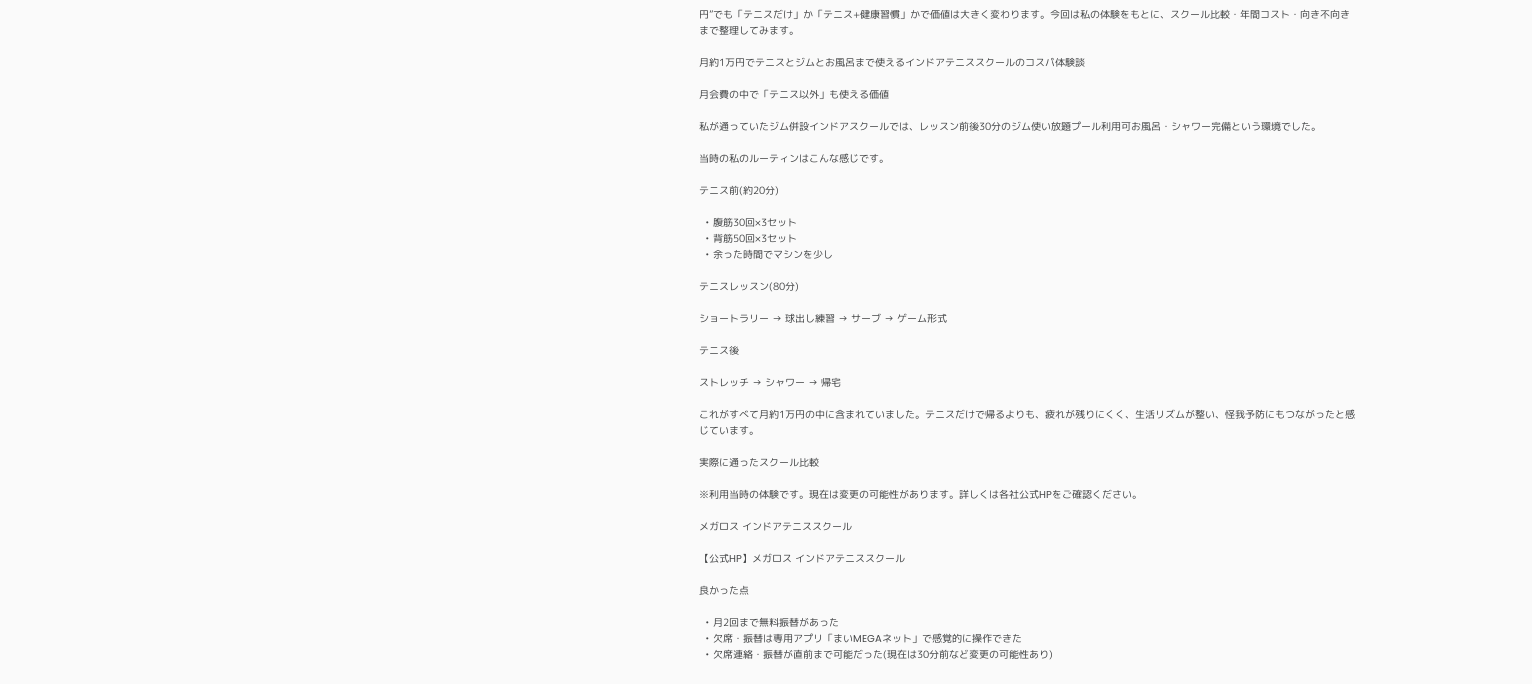円”でも「テニスだけ」か「テニス+健康習慣」かで価値は大きく変わります。今回は私の体験をもとに、スクール比較・年間コスト・向き不向きまで整理してみます。

月約1万円でテニスとジムとお風呂まで使えるインドアテニススクールのコスパ体験談

月会費の中で「テニス以外」も使える価値

私が通っていたジム併設インドアスクールでは、レッスン前後30分のジム使い放題プール利用可お風呂・シャワー完備という環境でした。

当時の私のルーティンはこんな感じです。

テニス前(約20分)

  • 腹筋30回×3セット
  • 背筋50回×3セット
  • 余った時間でマシンを少し

テニスレッスン(80分)

ショートラリー → 球出し練習 → サーブ → ゲーム形式

テニス後

ストレッチ → シャワー → 帰宅

これがすべて月約1万円の中に含まれていました。テニスだけで帰るよりも、疲れが残りにくく、生活リズムが整い、怪我予防にもつながったと感じています。

実際に通ったスクール比較

※利用当時の体験です。現在は変更の可能性があります。詳しくは各社公式HPをご確認ください。

メガロス インドアテニススクール

【公式HP】メガロス インドアテニススクール

良かった点

  • 月2回まで無料振替があった
  • 欠席・振替は専用アプリ「まいMEGAネット」で感覚的に操作できた
  • 欠席連絡・振替が直前まで可能だった(現在は30分前など変更の可能性あり)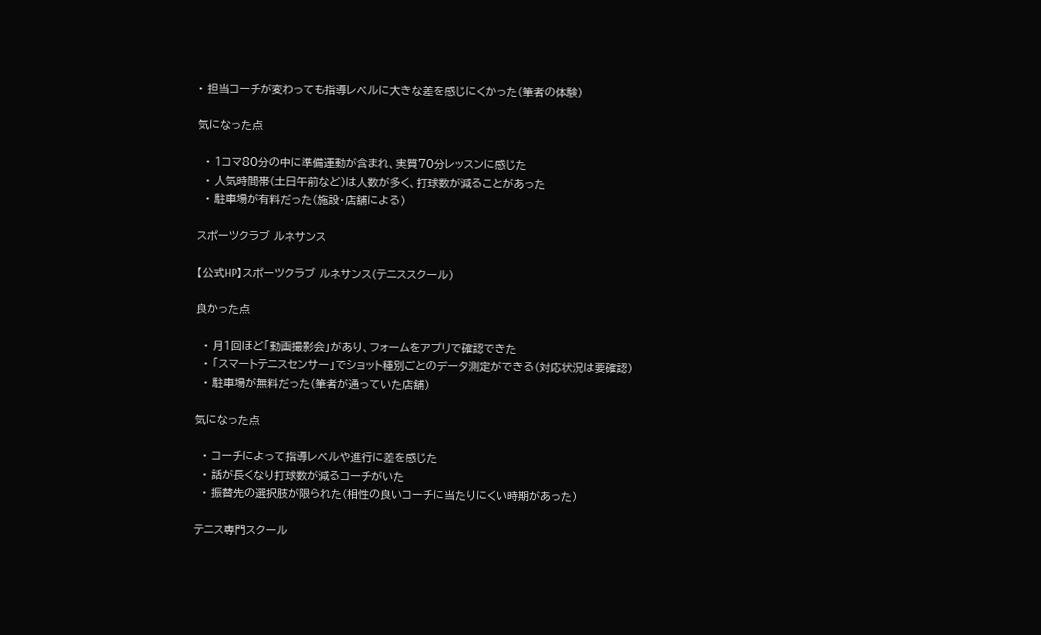• 担当コーチが変わっても指導レベルに大きな差を感じにくかった(筆者の体験)

気になった点

  • 1コマ80分の中に準備運動が含まれ、実質70分レッスンに感じた
  • 人気時間帯(土日午前など)は人数が多く、打球数が減ることがあった
  • 駐車場が有料だった(施設・店舗による)

スポーツクラブ ルネサンス

【公式HP】スポーツクラブ ルネサンス(テニススクール)

良かった点

  • 月1回ほど「動画撮影会」があり、フォームをアプリで確認できた
  • 「スマートテニスセンサー」でショット種別ごとのデータ測定ができる(対応状況は要確認)
  • 駐車場が無料だった(筆者が通っていた店舗)

気になった点

  • コーチによって指導レベルや進行に差を感じた
  • 話が長くなり打球数が減るコーチがいた
  • 振替先の選択肢が限られた(相性の良いコーチに当たりにくい時期があった)

テニス専門スクール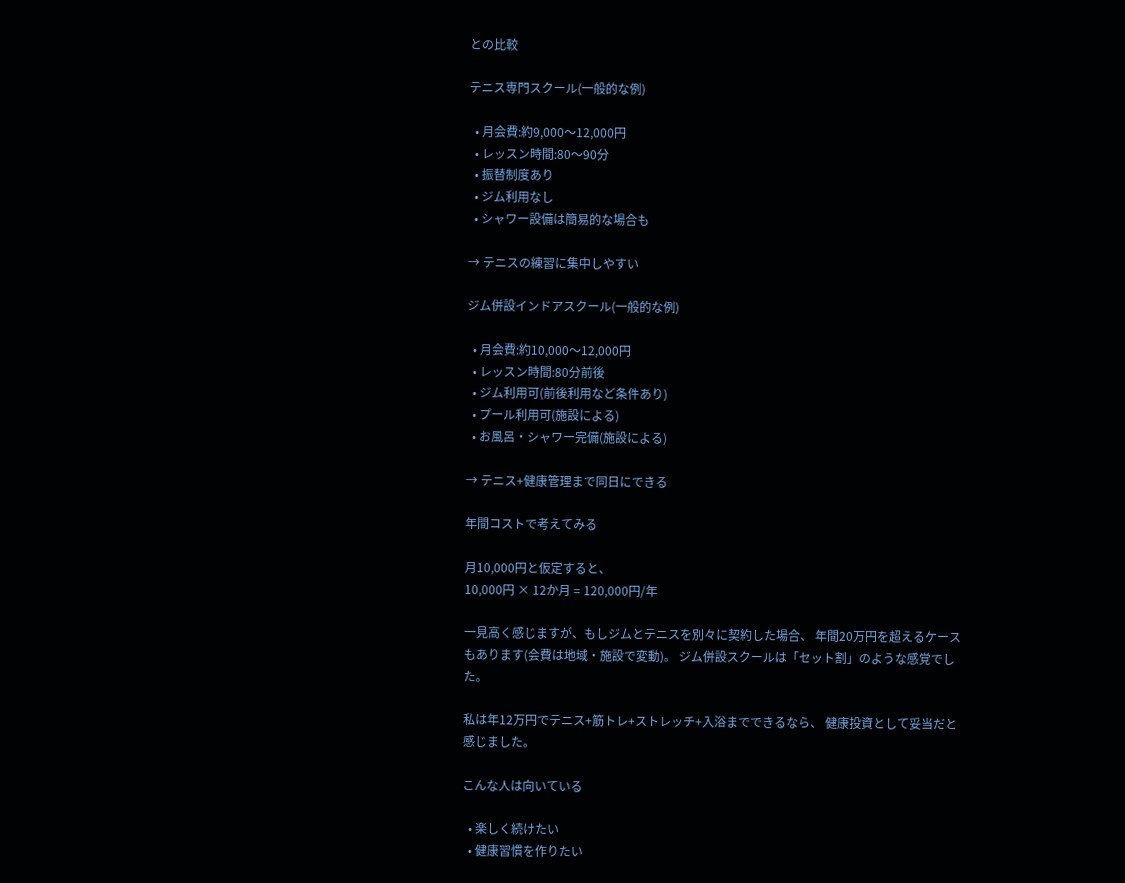との比較

テニス専門スクール(一般的な例)

  • 月会費:約9,000〜12,000円
  • レッスン時間:80〜90分
  • 振替制度あり
  • ジム利用なし
  • シャワー設備は簡易的な場合も

→ テニスの練習に集中しやすい

ジム併設インドアスクール(一般的な例)

  • 月会費:約10,000〜12,000円
  • レッスン時間:80分前後
  • ジム利用可(前後利用など条件あり)
  • プール利用可(施設による)
  • お風呂・シャワー完備(施設による)

→ テニス+健康管理まで同日にできる

年間コストで考えてみる

月10,000円と仮定すると、
10,000円 × 12か月 = 120,000円/年

一見高く感じますが、もしジムとテニスを別々に契約した場合、 年間20万円を超えるケースもあります(会費は地域・施設で変動)。 ジム併設スクールは「セット割」のような感覚でした。

私は年12万円でテニス+筋トレ+ストレッチ+入浴までできるなら、 健康投資として妥当だと感じました。

こんな人は向いている

  • 楽しく続けたい
  • 健康習慣を作りたい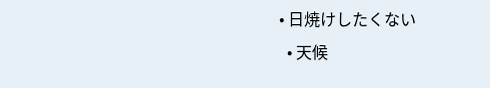• 日焼けしたくない
  • 天候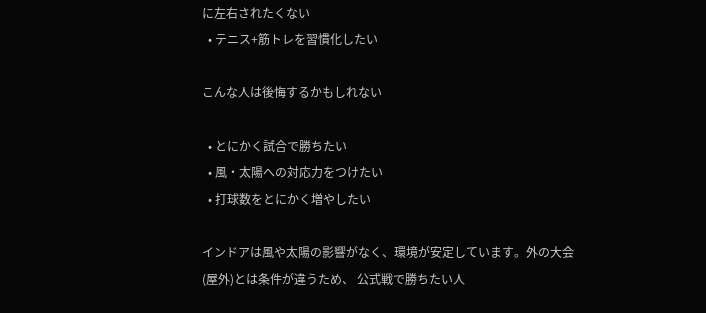に左右されたくない
  • テニス+筋トレを習慣化したい

こんな人は後悔するかもしれない

  • とにかく試合で勝ちたい
  • 風・太陽への対応力をつけたい
  • 打球数をとにかく増やしたい

インドアは風や太陽の影響がなく、環境が安定しています。外の大会(屋外)とは条件が違うため、 公式戦で勝ちたい人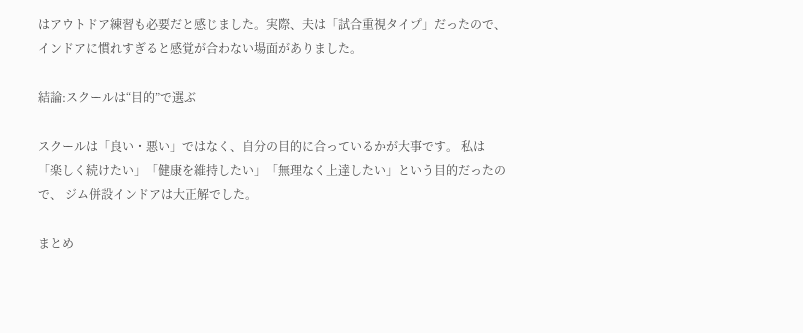はアウトドア練習も必要だと感じました。実際、夫は「試合重視タイプ」だったので、 インドアに慣れすぎると感覚が合わない場面がありました。

結論:スクールは“目的”で選ぶ

スクールは「良い・悪い」ではなく、自分の目的に合っているかが大事です。 私は「楽しく続けたい」「健康を維持したい」「無理なく上達したい」という目的だったので、 ジム併設インドアは大正解でした。

まとめ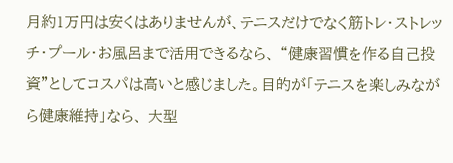月約1万円は安くはありませんが、テニスだけでなく筋トレ・ストレッチ・プール・お風呂まで活用できるなら、 “健康習慣を作る自己投資”としてコスパは高いと感じました。目的が「テニスを楽しみながら健康維持」なら、 大型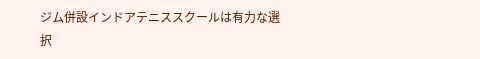ジム併設インドアテニススクールは有力な選択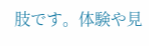肢です。体験や見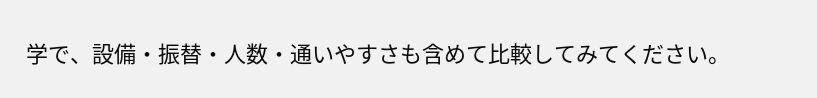学で、設備・振替・人数・通いやすさも含めて比較してみてください。